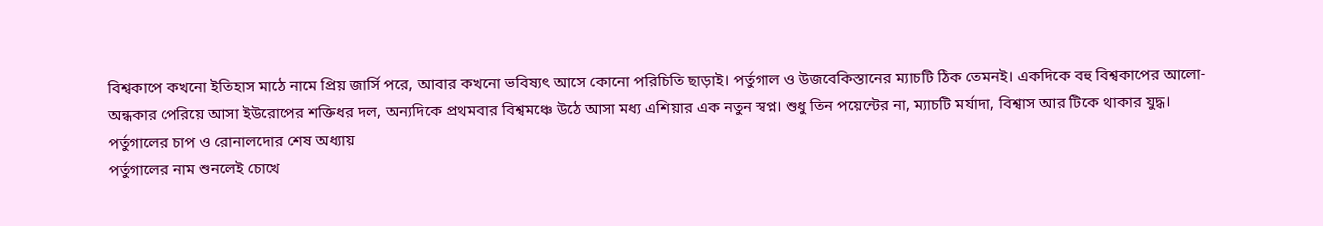বিশ্বকাপে কখনো ইতিহাস মাঠে নামে প্রিয় জার্সি পরে, আবার কখনো ভবিষ্যৎ আসে কোনো পরিচিতি ছাড়াই। পর্তুগাল ও উজবেকিস্তানের ম্যাচটি ঠিক তেমনই। একদিকে বহু বিশ্বকাপের আলো-অন্ধকার পেরিয়ে আসা ইউরোপের শক্তিধর দল, অন্যদিকে প্রথমবার বিশ্বমঞ্চে উঠে আসা মধ্য এশিয়ার এক নতুন স্বপ্ন। শুধু তিন পয়েন্টের না, ম্যাচটি মর্যাদা, বিশ্বাস আর টিকে থাকার যুদ্ধ।
পর্তুগালের চাপ ও রোনালদোর শেষ অধ্যায়
পর্তুগালের নাম শুনলেই চোখে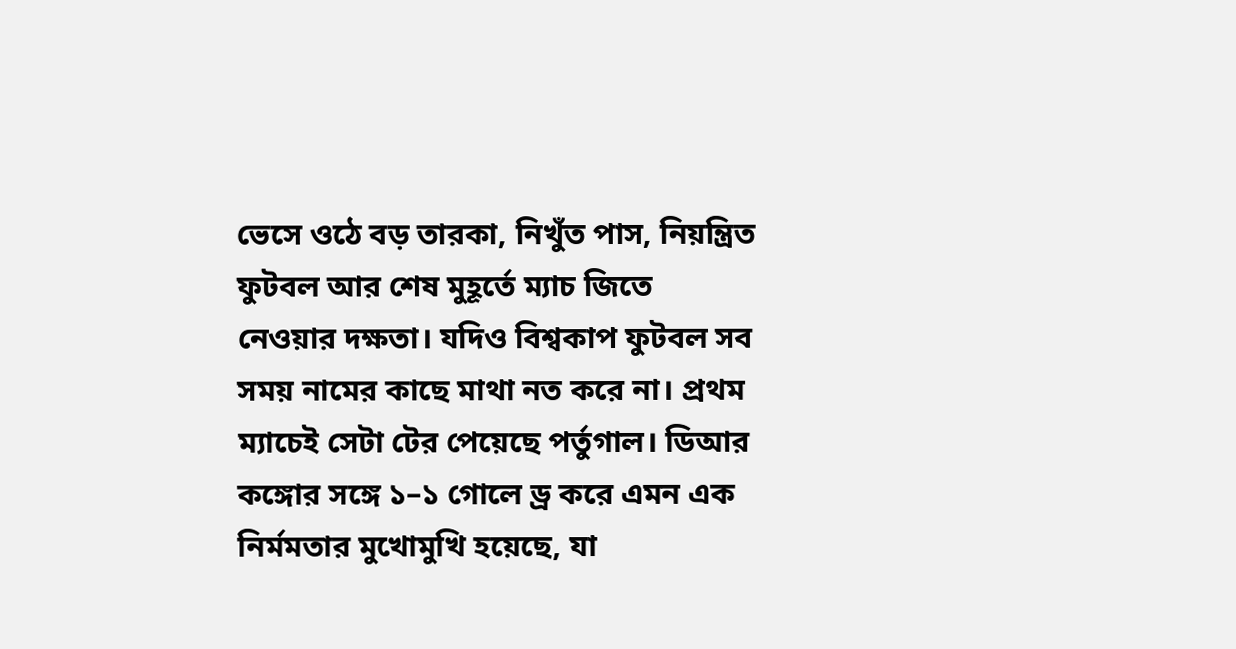ভেসে ওঠে বড় তারকা, নিখুঁত পাস, নিয়ন্ত্রিত ফুটবল আর শেষ মুহূর্তে ম্যাচ জিতে নেওয়ার দক্ষতা। যদিও বিশ্বকাপ ফুটবল সব সময় নামের কাছে মাথা নত করে না। প্রথম ম্যাচেই সেটা টের পেয়েছে পর্তুগাল। ডিআর কঙ্গোর সঙ্গে ১–১ গোলে ড্র করে এমন এক নির্মমতার মুখোমুখি হয়েছে, যা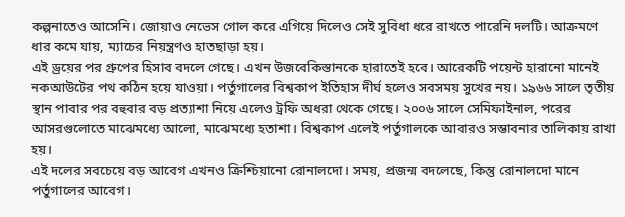কল্পনাতেও আসেনি। জোয়াও নেভেস গোল করে এগিয়ে দিলেও সেই সুবিধা ধরে রাখতে পারেনি দলটি। আক্রমণে ধার কমে যায়, ম্যাচের নিয়ন্ত্রণও হাতছাড়া হয়।
এই ড্রয়ের পর গ্রুপের হিসাব বদলে গেছে। এখন উজবেকিস্তানকে হারাতেই হবে। আরেকটি পয়েন্ট হারানো মানেই নকআউটের পথ কঠিন হয়ে যাওয়া। পর্তুগালের বিশ্বকাপ ইতিহাস দীর্ঘ হলেও সবসময় সুখের নয়। ১৯৬৬ সালে তৃতীয় স্থান পাবার পর বহুবার বড় প্রত্যাশা নিয়ে এলেও ট্রফি অধরা থেকে গেছে। ২০০৬ সালে সেমিফাইনাল, পরের আসরগুলোতে মাঝেমধ্যে আলো, মাঝেমধ্যে হতাশা। বিশ্বকাপ এলেই পর্তুগালকে আবারও সম্ভাবনার তালিকায় রাখা হয়।
এই দলের সবচেয়ে বড় আবেগ এখনও ক্রিশ্চিয়ানো রোনালদো। সময়, প্রজন্ম বদলেছে, কিন্তু রোনালদো মানে পর্তুগালের আবেগ।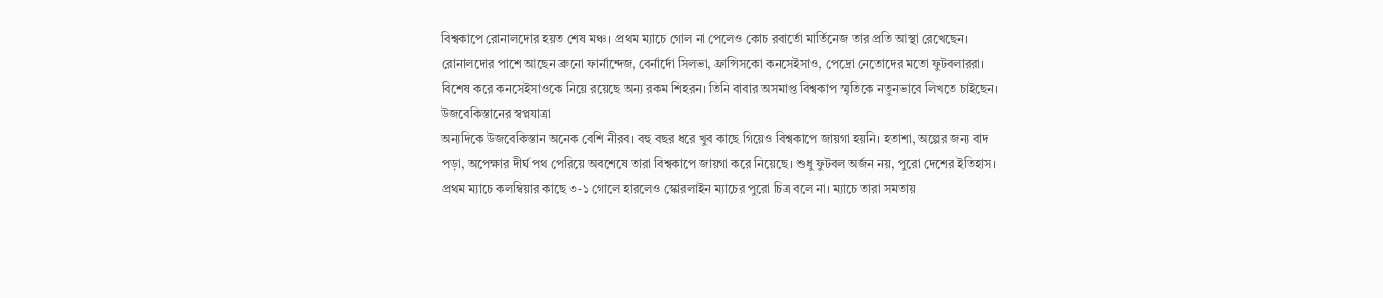বিশ্বকাপে রোনালদোর হয়ত শেষ মঞ্চ। প্রথম ম্যাচে গোল না পেলেও কোচ রবার্তো মার্তিনেজ তার প্রতি আস্থা রেখেছেন। রোনালদোর পাশে আছেন ব্রুনো ফার্নান্দেজ, বের্নার্দো সিলভা, ফ্রান্সিসকো কনসেইসাও, পেদ্রো নেতোদের মতো ফুটবলাররা। বিশেষ করে কনসেইসাওকে নিয়ে রয়েছে অন্য রকম শিহরন। তিনি বাবার অসমাপ্ত বিশ্বকাপ স্মৃতিকে নতুনভাবে লিখতে চাইছেন।
উজবেকিস্তানের স্বপ্নযাত্রা
অন্যদিকে উজবেকিস্তান অনেক বেশি নীরব। বহু বছর ধরে খুব কাছে গিয়েও বিশ্বকাপে জায়গা হয়নি। হতাশা, অল্পের জন্য বাদ পড়া, অপেক্ষার দীর্ঘ পথ পেরিয়ে অবশেষে তারা বিশ্বকাপে জায়গা করে নিয়েছে। শুধু ফুটবল অর্জন নয়, পুরো দেশের ইতিহাস।
প্রথম ম্যাচে কলম্বিয়ার কাছে ৩-১ গোলে হারলেও স্কোরলাইন ম্যাচের পুরো চিত্র বলে না। ম্যাচে তারা সমতায়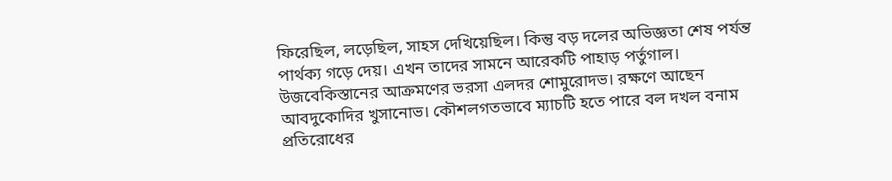ফিরেছিল, লড়েছিল, সাহস দেখিয়েছিল। কিন্তু বড় দলের অভিজ্ঞতা শেষ পর্যন্ত পার্থক্য গড়ে দেয়। এখন তাদের সামনে আরেকটি পাহাড় পর্তুগাল।
উজবেকিস্তানের আক্রমণের ভরসা এলদর শোমুরোদভ। রক্ষণে আছেন আবদুকোদির খুসানোভ। কৌশলগতভাবে ম্যাচটি হতে পারে বল দখল বনাম প্রতিরোধের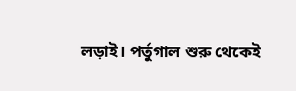লড়াই। পর্তুগাল শুরু থেকেই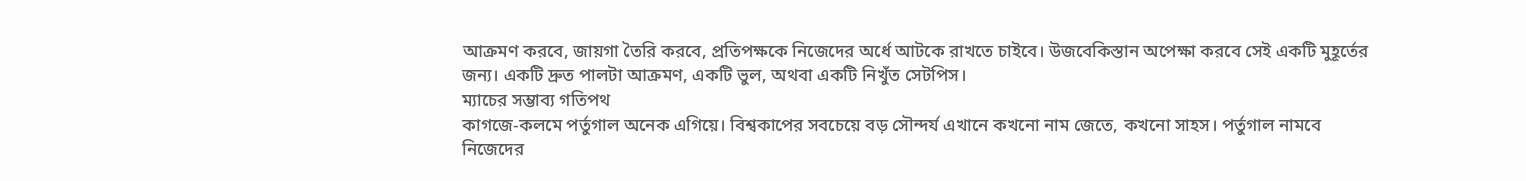আক্রমণ করবে, জায়গা তৈরি করবে, প্রতিপক্ষকে নিজেদের অর্ধে আটকে রাখতে চাইবে। উজবেকিস্তান অপেক্ষা করবে সেই একটি মুহূর্তের জন্য। একটি দ্রুত পালটা আক্রমণ, একটি ভুল, অথবা একটি নিখুঁত সেটপিস।
ম্যাচের সম্ভাব্য গতিপথ
কাগজে-কলমে পর্তুগাল অনেক এগিয়ে। বিশ্বকাপের সবচেয়ে বড় সৌন্দর্য এখানে কখনো নাম জেতে, কখনো সাহস। পর্তুগাল নামবে নিজেদের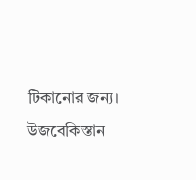টিকানোর জন্য। উজবেকিস্তান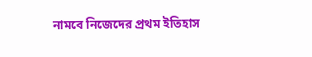নামবে নিজেদের প্রথম ইতিহাস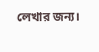লেখার জন্য।